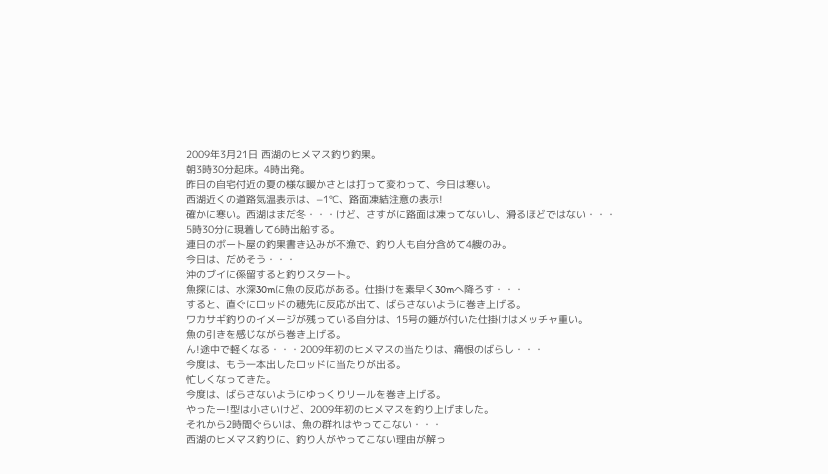2009年3月21日 西湖のヒメマス釣り釣果。
朝3時30分起床。4時出発。
昨日の自宅付近の夏の様な暖かさとは打って変わって、今日は寒い。
西湖近くの道路気温表示は、−1℃、路面凍結注意の表示!
確かに寒い。西湖はまだ冬・・・けど、さすがに路面は凍ってないし、滑るほどではない・・・
5時30分に現着して6時出船する。
連日のボート屋の釣果書き込みが不漁で、釣り人も自分含めて4艘のみ。
今日は、だめそう・・・
沖のブイに係留すると釣りスタート。
魚探には、水深30mに魚の反応がある。仕掛けを素早く30mへ降ろす・・・
すると、直ぐにロッドの穂先に反応が出て、ばらさないように巻き上げる。
ワカサギ釣りのイメージが残っている自分は、15号の錘が付いた仕掛けはメッチャ重い。
魚の引きを感じながら巻き上げる。
ん!途中で軽くなる・・・2009年初のヒメマスの当たりは、痛恨のばらし・・・
今度は、もう一本出したロッドに当たりが出る。
忙しくなってきた。
今度は、ばらさないようにゆっくりリールを巻き上げる。
やったー!型は小さいけど、2009年初のヒメマスを釣り上げました。
それから2時間ぐらいは、魚の群れはやってこない・・・
西湖のヒメマス釣りに、釣り人がやってこない理由が解っ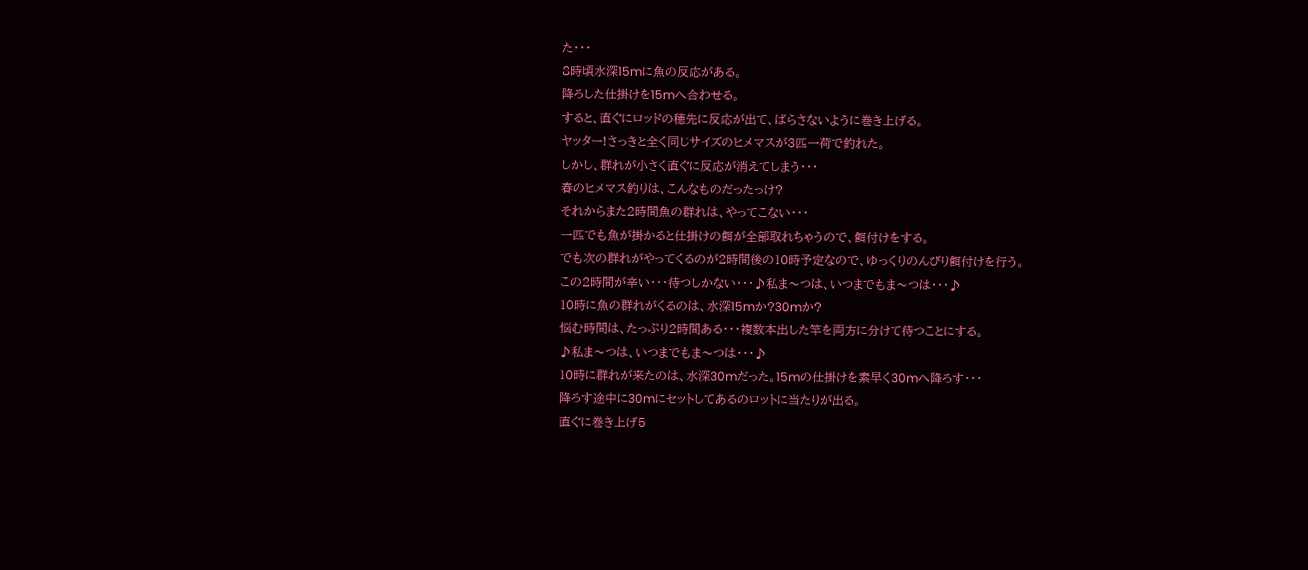た・・・
8時頃水深15mに魚の反応がある。
降ろした仕掛けを15mへ合わせる。
すると、直ぐにロッドの穂先に反応が出て、ばらさないように巻き上げる。
ヤッター!さっきと全く同じサイズのヒメマスが3匹一荷で釣れた。
しかし、群れが小さく直ぐに反応が消えてしまう・・・
春のヒメマス釣りは、こんなものだったっけ?
それからまた2時間魚の群れは、やってこない・・・
一匹でも魚が掛かると仕掛けの餌が全部取れちゃうので、餌付けをする。
でも次の群れがやってくるのが2時間後の10時予定なので、ゆっくりのんびり餌付けを行う。
この2時間が辛い・・・待つしかない・・・♪私ま〜つは、いつまでもま〜つは・・・♪
10時に魚の群れがくるのは、水深15mか?30mか?
悩む時間は、たっぷり2時間ある・・・複数本出した竿を両方に分けて待つことにする。
♪私ま〜つは、いつまでもま〜つは・・・♪
10時に群れが来たのは、水深30mだった。15mの仕掛けを素早く30mへ降ろす・・・
降ろす途中に30mにセットしてあるのロットに当たりが出る。
直ぐに巻き上げ5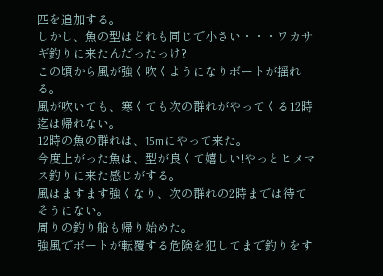匹を追加する。
しかし、魚の型はどれも同じで小さい・・・ワカサギ釣りに来たんだったっけ?
この頃から風が強く吹くようになりボートが揺れる。
風が吹いても、寒くても次の群れがやってくる12時迄は帰れない。
12時の魚の群れは、15mにやって来た。
今度上がった魚は、型が良くて嬉しい!やっとヒメマス釣りに来た感じがする。
風はますます強くなり、次の群れの2時までは待てそうにない。
周りの釣り船も帰り始めた。
強風でボートが転覆する危険を犯してまで釣りをす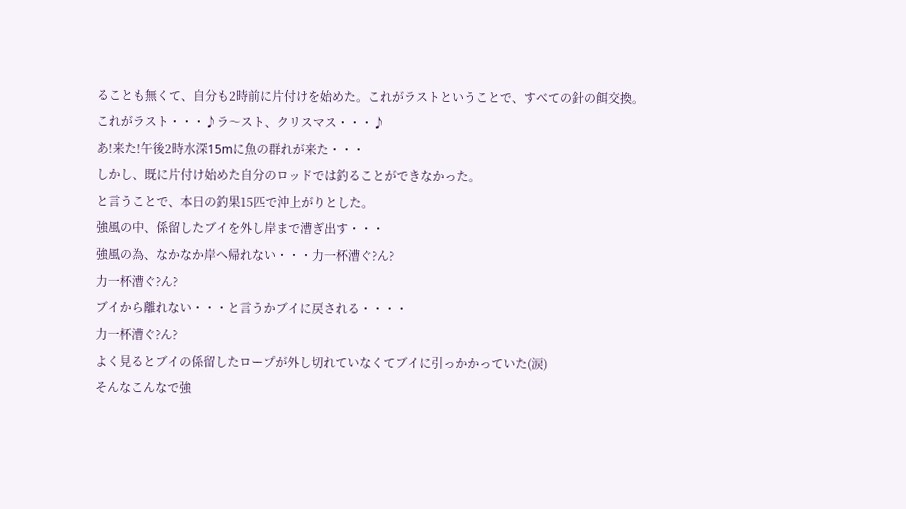ることも無くて、自分も2時前に片付けを始めた。これがラストということで、すべての針の餌交換。
これがラスト・・・♪ラ〜スト、クリスマス・・・♪
あ!来た!午後2時水深15mに魚の群れが来た・・・
しかし、既に片付け始めた自分のロッドでは釣ることができなかった。
と言うことで、本日の釣果15匹で沖上がりとした。
強風の中、係留したブイを外し岸まで漕ぎ出す・・・
強風の為、なかなか岸へ帰れない・・・力一杯漕ぐ?ん?
力一杯漕ぐ?ん?
ブイから離れない・・・と言うかブイに戻される・・・・
力一杯漕ぐ?ん?
よく見るとブイの係留したロープが外し切れていなくてブイに引っかかっていた(涙)
そんなこんなで強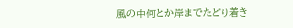風の中何とか岸までたどり着き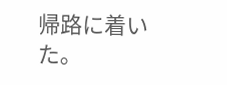帰路に着いた。